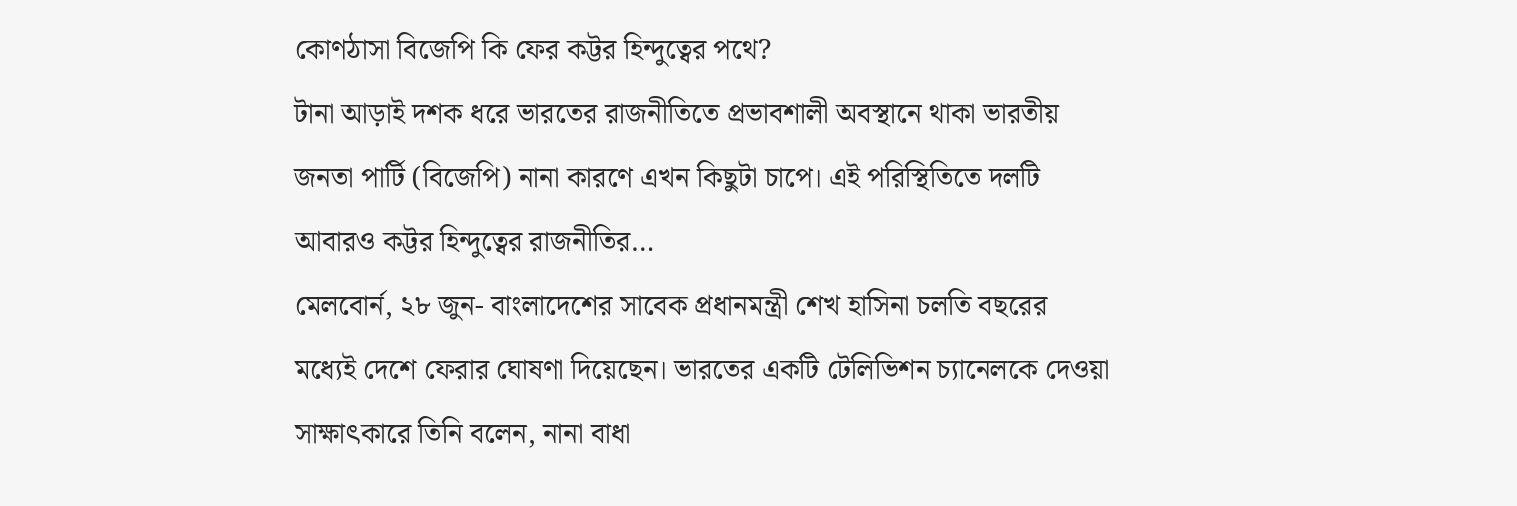কোণঠাসা বিজেপি কি ফের কট্টর হিন্দুত্বের পথে?
টানা আড়াই দশক ধরে ভারতের রাজনীতিতে প্রভাবশালী অবস্থানে থাকা ভারতীয় জনতা পার্টি (বিজেপি) নানা কারণে এখন কিছুটা চাপে। এই পরিস্থিতিতে দলটি আবারও কট্টর হিন্দুত্বের রাজনীতির…
মেলবোর্ন, ২৮ জুন- বাংলাদেশের সাবেক প্রধানমন্ত্রী শেখ হাসিনা চলতি বছরের মধ্যেই দেশে ফেরার ঘোষণা দিয়েছেন। ভারতের একটি টেলিভিশন চ্যানেলকে দেওয়া সাক্ষাৎকারে তিনি বলেন, নানা বাধা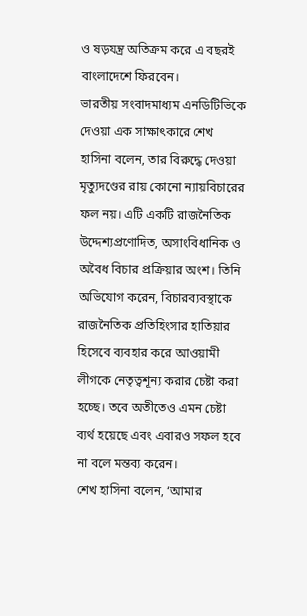ও ষড়যন্ত্র অতিক্রম করে এ বছরই বাংলাদেশে ফিরবেন।
ভারতীয় সংবাদমাধ্যম এনডিটিভিকে দেওয়া এক সাক্ষাৎকারে শেখ হাসিনা বলেন, তার বিরুদ্ধে দেওয়া মৃত্যুদণ্ডের রায় কোনো ন্যায়বিচারের ফল নয়। এটি একটি রাজনৈতিক উদ্দেশ্যপ্রণোদিত, অসাংবিধানিক ও অবৈধ বিচার প্রক্রিয়ার অংশ। তিনি অভিযোগ করেন, বিচারব্যবস্থাকে রাজনৈতিক প্রতিহিংসার হাতিয়ার হিসেবে ব্যবহার করে আওয়ামী লীগকে নেতৃত্বশূন্য করার চেষ্টা করা হচ্ছে। তবে অতীতেও এমন চেষ্টা ব্যর্থ হয়েছে এবং এবারও সফল হবে না বলে মন্তব্য করেন।
শেখ হাসিনা বলেন, ‘আমার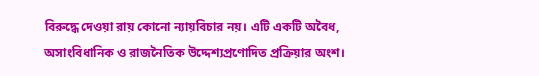বিরুদ্ধে দেওয়া রায় কোনো ন্যায়বিচার নয়। এটি একটি অবৈধ, অসাংবিধানিক ও রাজনৈতিক উদ্দেশ্যপ্রণোদিত প্রক্রিয়ার অংশ।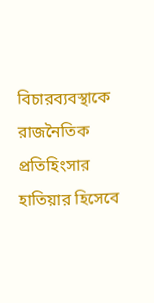বিচারব্যবস্থাকে রাজনৈতিক প্রতিহিংসার হাতিয়ার হিসেবে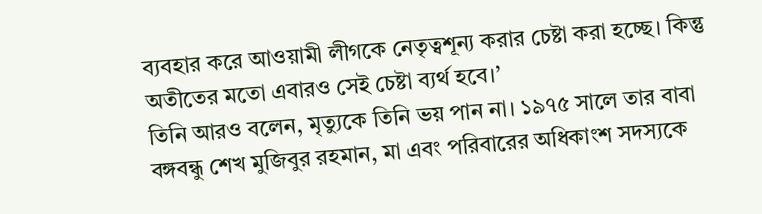ব্যবহার করে আওয়ামী লীগকে নেতৃত্বশূন্য করার চেষ্টা করা হচ্ছে। কিন্তু অতীতের মতো এবারও সেই চেষ্টা ব্যর্থ হবে।’
তিনি আরও বলেন, মৃত্যুকে তিনি ভয় পান না। ১৯৭৫ সালে তার বাবা বঙ্গবন্ধু শেখ মুজিবুর রহমান, মা এবং পরিবারের অধিকাংশ সদস্যকে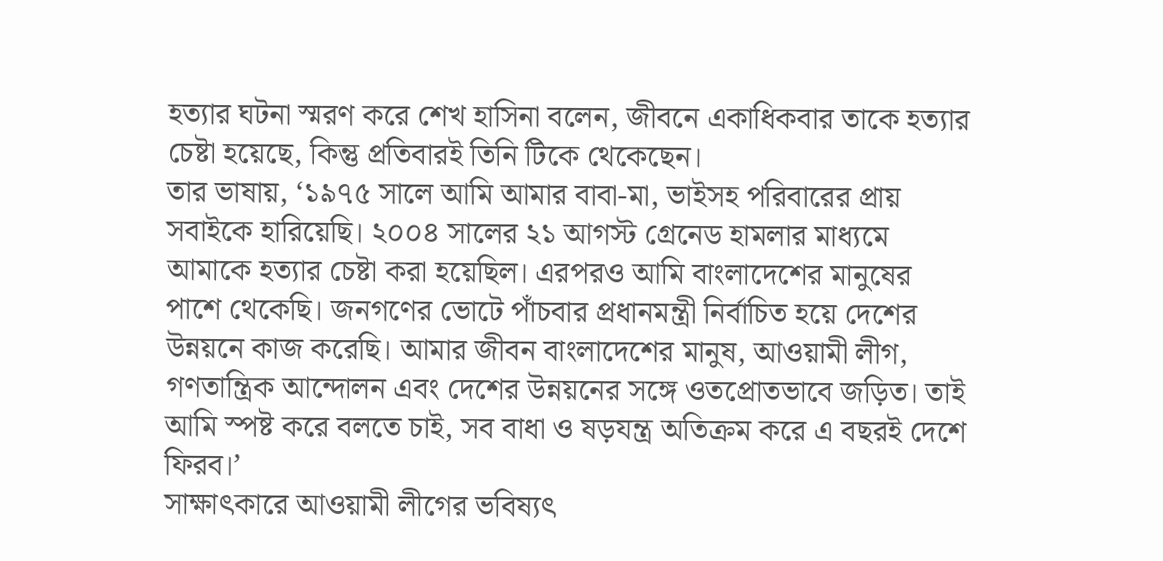হত্যার ঘটনা স্মরণ করে শেখ হাসিনা বলেন, জীবনে একাধিকবার তাকে হত্যার চেষ্টা হয়েছে, কিন্তু প্রতিবারই তিনি টিকে থেকেছেন।
তার ভাষায়, ‘১৯৭৫ সালে আমি আমার বাবা-মা, ভাইসহ পরিবারের প্রায় সবাইকে হারিয়েছি। ২০০৪ সালের ২১ আগস্ট গ্রেনেড হামলার মাধ্যমে আমাকে হত্যার চেষ্টা করা হয়েছিল। এরপরও আমি বাংলাদেশের মানুষের পাশে থেকেছি। জনগণের ভোটে পাঁচবার প্রধানমন্ত্রী নির্বাচিত হয়ে দেশের উন্নয়নে কাজ করেছি। আমার জীবন বাংলাদেশের মানুষ, আওয়ামী লীগ, গণতান্ত্রিক আন্দোলন এবং দেশের উন্নয়নের সঙ্গে ওতপ্রোতভাবে জড়িত। তাই আমি স্পষ্ট করে বলতে চাই, সব বাধা ও ষড়যন্ত্র অতিক্রম করে এ বছরই দেশে ফিরব।’
সাক্ষাৎকারে আওয়ামী লীগের ভবিষ্যৎ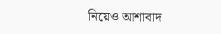নিয়েও আশাবাদ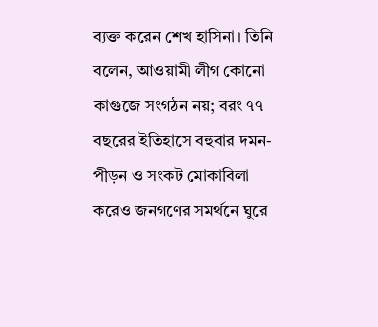ব্যক্ত করেন শেখ হাসিনা। তিনি বলেন, আওয়ামী লীগ কোনো কাগুজে সংগঠন নয়; বরং ৭৭ বছরের ইতিহাসে বহুবার দমন-পীড়ন ও সংকট মোকাবিলা করেও জনগণের সমর্থনে ঘুরে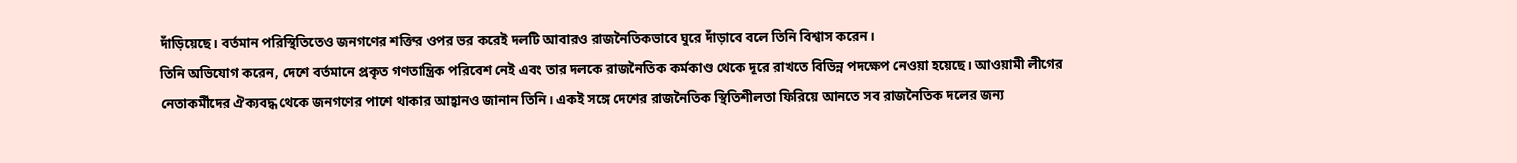দাঁড়িয়েছে। বর্তমান পরিস্থিতিতেও জনগণের শক্তির ওপর ভর করেই দলটি আবারও রাজনৈতিকভাবে ঘুরে দাঁড়াবে বলে তিনি বিশ্বাস করেন।
তিনি অভিযোগ করেন, দেশে বর্তমানে প্রকৃত গণতান্ত্রিক পরিবেশ নেই এবং তার দলকে রাজনৈতিক কর্মকাণ্ড থেকে দূরে রাখতে বিভিন্ন পদক্ষেপ নেওয়া হয়েছে। আওয়ামী লীগের নেতাকর্মীদের ঐক্যবদ্ধ থেকে জনগণের পাশে থাকার আহ্বানও জানান তিনি। একই সঙ্গে দেশের রাজনৈতিক স্থিতিশীলতা ফিরিয়ে আনতে সব রাজনৈতিক দলের জন্য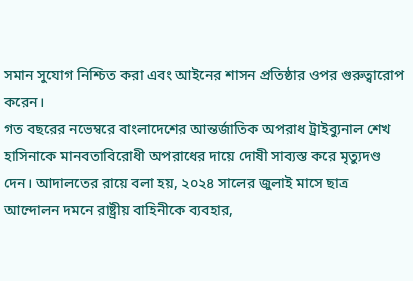সমান সুযোগ নিশ্চিত করা এবং আইনের শাসন প্রতিষ্ঠার ওপর গুরুত্বারোপ করেন।
গত বছরের নভেম্বরে বাংলাদেশের আন্তর্জাতিক অপরাধ ট্রাইব্যুনাল শেখ হাসিনাকে মানবতাবিরোধী অপরাধের দায়ে দোষী সাব্যস্ত করে মৃত্যুদণ্ড দেন। আদালতের রায়ে বলা হয়, ২০২৪ সালের জুলাই মাসে ছাত্র আন্দোলন দমনে রাষ্ট্রীয় বাহিনীকে ব্যবহার,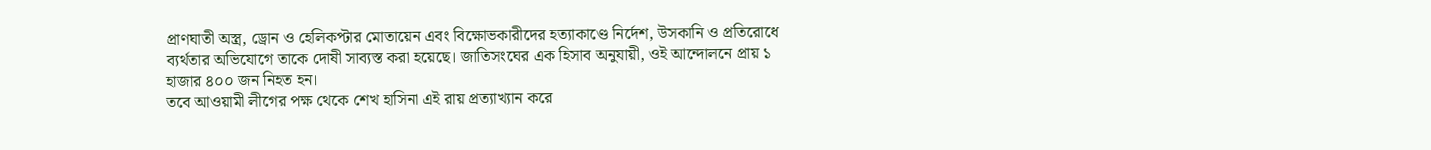প্রাণঘাতী অস্ত্র, ড্রোন ও হেলিকপ্টার মোতায়েন এবং বিক্ষোভকারীদের হত্যাকাণ্ডে নির্দেশ, উসকানি ও প্রতিরোধে ব্যর্থতার অভিযোগে তাকে দোষী সাব্যস্ত করা হয়েছে। জাতিসংঘের এক হিসাব অনুযায়ী, ওই আন্দোলনে প্রায় ১ হাজার ৪০০ জন নিহত হন।
তবে আওয়ামী লীগের পক্ষ থেকে শেখ হাসিনা এই রায় প্রত্যাখ্যান করে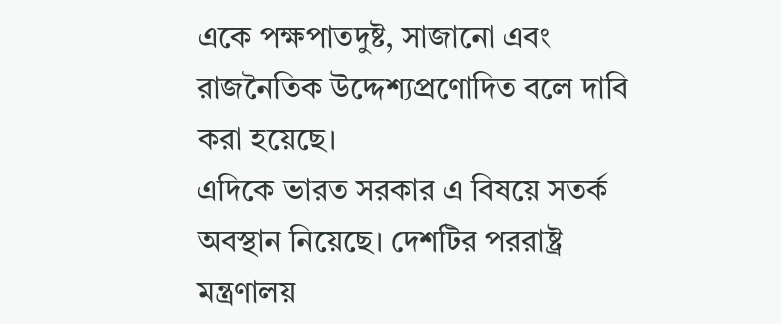একে পক্ষপাতদুষ্ট, সাজানো এবং রাজনৈতিক উদ্দেশ্যপ্রণোদিত বলে দাবি করা হয়েছে।
এদিকে ভারত সরকার এ বিষয়ে সতর্ক অবস্থান নিয়েছে। দেশটির পররাষ্ট্র মন্ত্রণালয়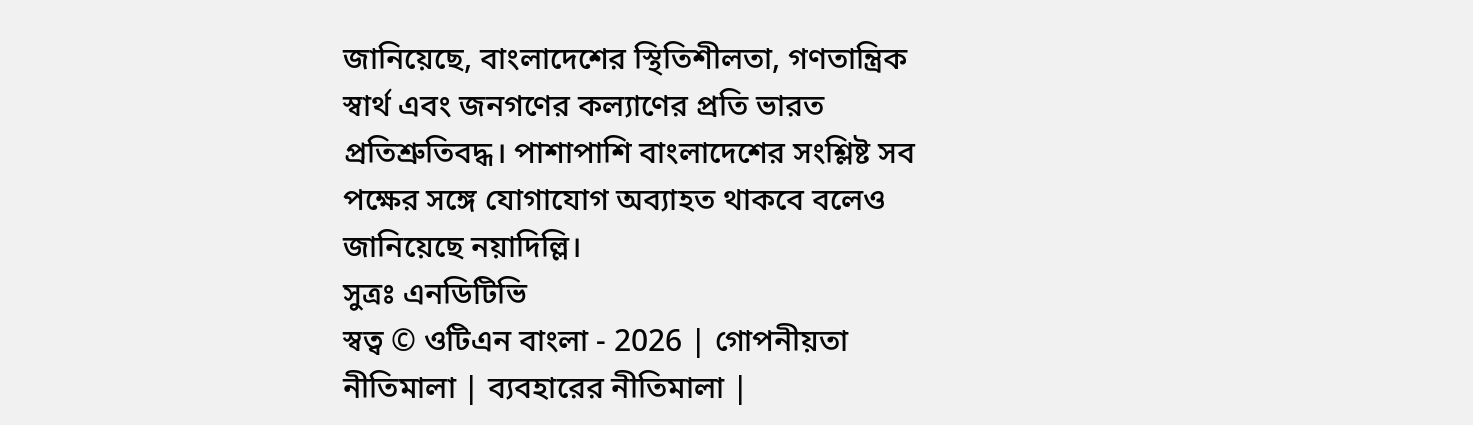জানিয়েছে, বাংলাদেশের স্থিতিশীলতা, গণতান্ত্রিক স্বার্থ এবং জনগণের কল্যাণের প্রতি ভারত প্রতিশ্রুতিবদ্ধ। পাশাপাশি বাংলাদেশের সংশ্লিষ্ট সব পক্ষের সঙ্গে যোগাযোগ অব্যাহত থাকবে বলেও জানিয়েছে নয়াদিল্লি।
সুত্রঃ এনডিটিভি
স্বত্ব © ওটিএন বাংলা - 2026 | গোপনীয়তা নীতিমালা | ব্যবহারের নীতিমালা |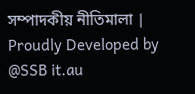সম্পাদকীয় নীতিমালা | Proudly Developed by @SSB it.au